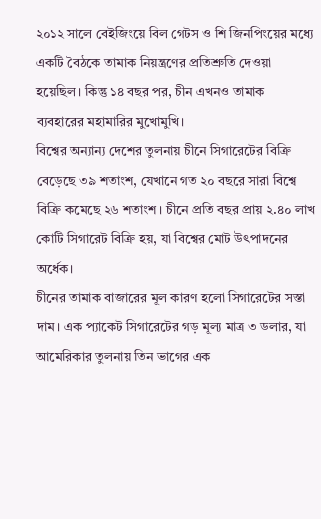২০১২ সালে বেইজিংয়ে বিল গেটস ও শি জিনপিংয়ের মধ্যে একটি বৈঠকে তামাক নিয়ন্ত্রণের প্রতিশ্রুতি দেওয়া হয়েছিল। কিন্তু ১৪ বছর পর, চীন এখনও তামাক ব্যবহারের মহামারির মুখোমুখি।
বিশ্বের অন্যান্য দেশের তুলনায় চীনে সিগারেটের বিক্রি বেড়েছে ৩৯ শতাংশ, যেখানে গত ২০ বছরে সারা বিশ্বে বিক্রি কমেছে ২৬ শতাংশ। চীনে প্রতি বছর প্রায় ২.৪০ লাখ কোটি সিগারেট বিক্রি হয়, যা বিশ্বের মোট উৎপাদনের অর্ধেক।
চীনের তামাক বাজারের মূল কারণ হলো সিগারেটের সস্তা দাম। এক প্যাকেট সিগারেটের গড় মূল্য মাত্র ৩ ডলার, যা আমেরিকার তুলনায় তিন ভাগের এক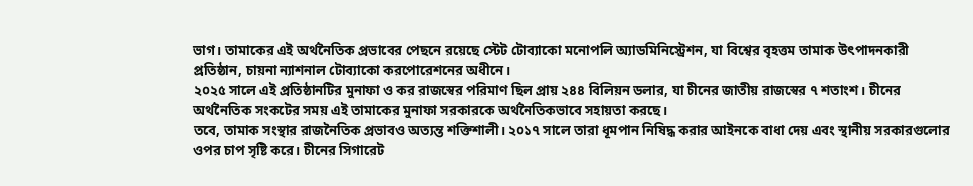ভাগ। তামাকের এই অর্থনৈতিক প্রভাবের পেছনে রয়েছে স্টেট টোব্যাকো মনোপলি অ্যাডমিনিস্ট্রেশন, যা বিশ্বের বৃহত্তম তামাক উৎপাদনকারী প্রতিষ্ঠান, চায়না ন্যাশনাল টোব্যাকো করপোরেশনের অধীনে।
২০২৫ সালে এই প্রতিষ্ঠানটির মুনাফা ও কর রাজস্বের পরিমাণ ছিল প্রায় ২৪৪ বিলিয়ন ডলার, যা চীনের জাতীয় রাজস্বের ৭ শতাংশ। চীনের অর্থনৈতিক সংকটের সময় এই তামাকের মুনাফা সরকারকে অর্থনৈতিকভাবে সহায়তা করছে।
তবে, তামাক সংস্থার রাজনৈতিক প্রভাবও অত্যন্ত শক্তিশালী। ২০১৭ সালে তারা ধূমপান নিষিদ্ধ করার আইনকে বাধা দেয় এবং স্থানীয় সরকারগুলোর ওপর চাপ সৃষ্টি করে। চীনের সিগারেট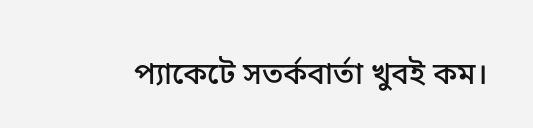প্যাকেটে সতর্কবার্তা খুবই কম।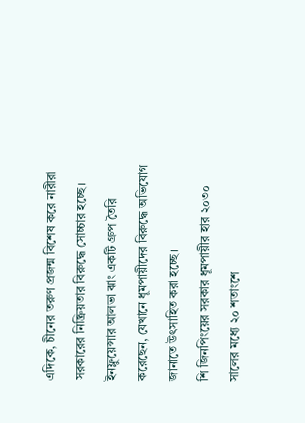এদিকে, চীনের তরুণ প্রজন্ম বিশেষ করে নারীরা সরকারের নিষ্ক্রিয়তার বিরুদ্ধে সোচ্চার হচ্ছে। ইনফ্লুয়েন্সার আলভা ঝাং একটি গ্রুপ তৈরি করেছেন, যেখানে ধূমপায়ীদের বিরুদ্ধে অভিযোগ জানাতে উৎসাহিত করা হচ্ছে।
শি জিনপিংয়ের সরকার ধূমপায়ীর হার ২০৩০ সালের মধ্যে ২০ শতাংশে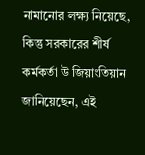নামানোর লক্ষ্য নিয়েছে, কিন্তু সরকারের শীর্ষ কর্মকর্তা উ জিয়াংতিয়ান জানিয়েছেন, এই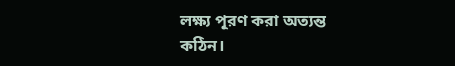লক্ষ্য পূরণ করা অত্যন্ত কঠিন।